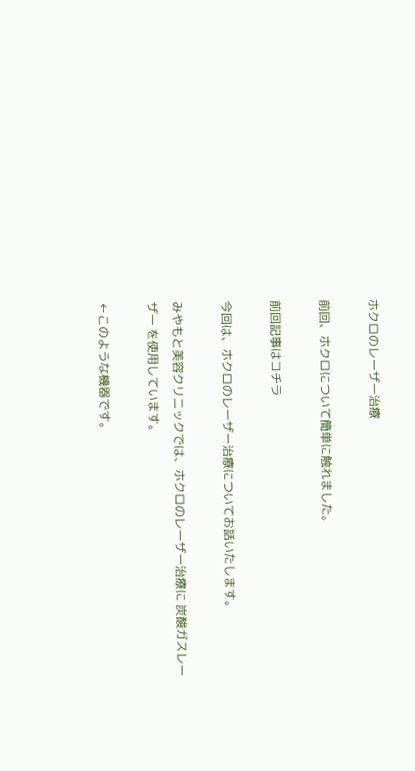ホクロのレーザー治療

前回、ホクロについて簡単に触れました。

前回記事はコチラ

今回は、ホクロのレーザー治療についてお話いたします。

みやもと美容クリニックでは、ホクロのレーザー治療に 炭酸ガスレーザー を使用しています。

←このような機器です。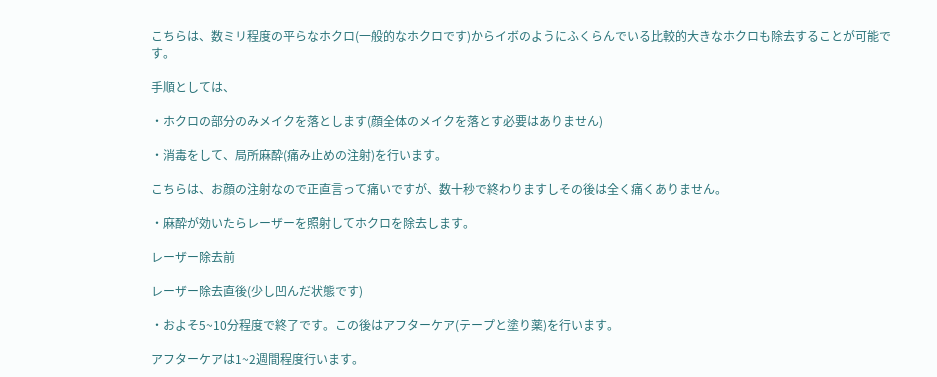こちらは、数ミリ程度の平らなホクロ(一般的なホクロです)からイボのようにふくらんでいる比較的大きなホクロも除去することが可能です。

手順としては、

・ホクロの部分のみメイクを落とします(顔全体のメイクを落とす必要はありません)

・消毒をして、局所麻酔(痛み止めの注射)を行います。

こちらは、お顔の注射なので正直言って痛いですが、数十秒で終わりますしその後は全く痛くありません。

・麻酔が効いたらレーザーを照射してホクロを除去します。

レーザー除去前

レーザー除去直後(少し凹んだ状態です)

・およそ5~10分程度で終了です。この後はアフターケア(テープと塗り薬)を行います。

アフターケアは1~2週間程度行います。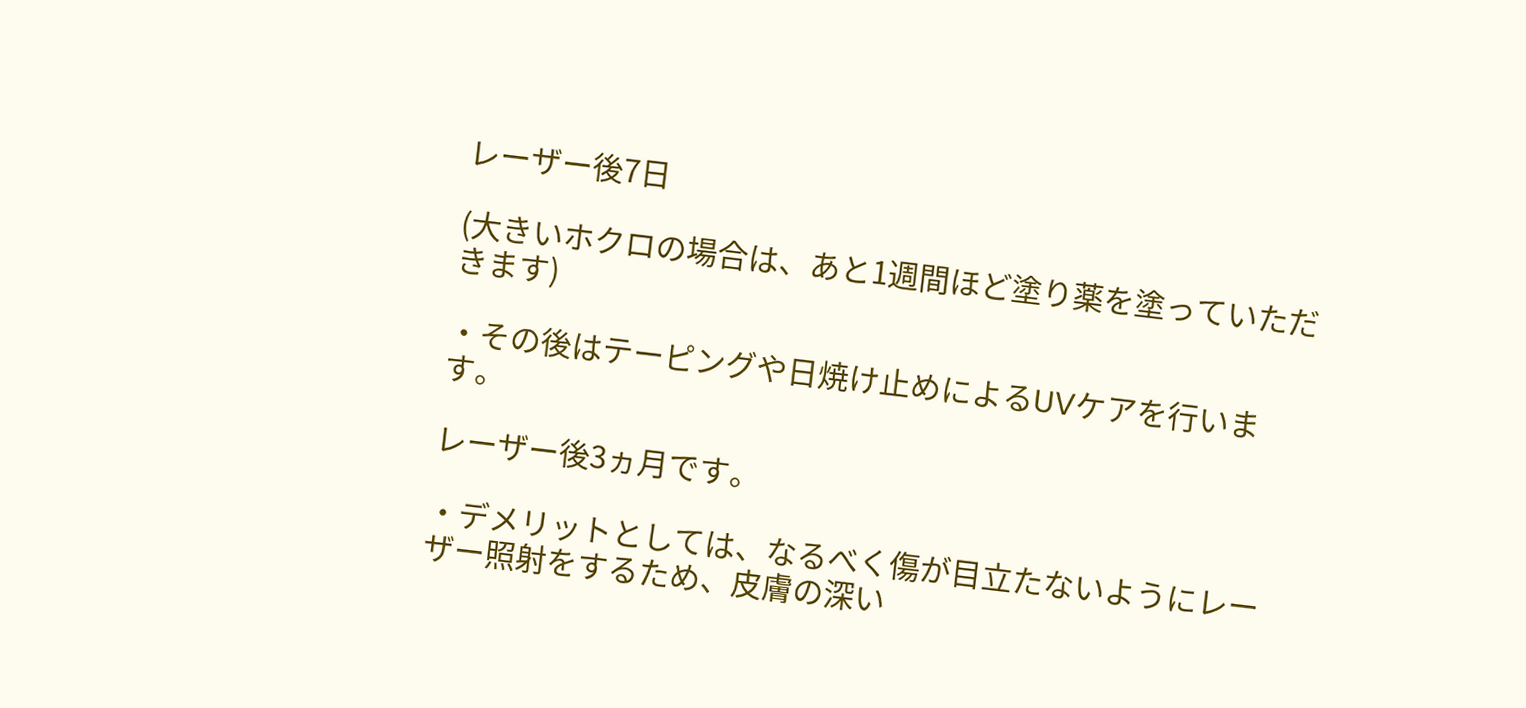レーザー後7日

(大きいホクロの場合は、あと1週間ほど塗り薬を塗っていただきます)

・その後はテーピングや日焼け止めによるUVケアを行います。

レーザー後3ヵ月です。

・デメリットとしては、なるべく傷が目立たないようにレーザー照射をするため、皮膚の深い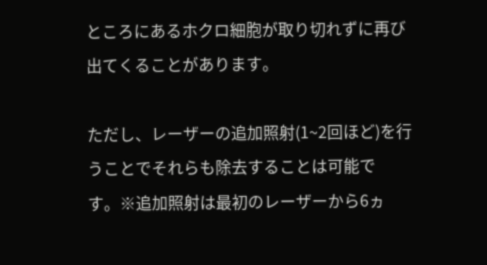ところにあるホクロ細胞が取り切れずに再び出てくることがあります。

ただし、レーザーの追加照射(1~2回ほど)を行うことでそれらも除去することは可能です。※追加照射は最初のレーザーから6ヵ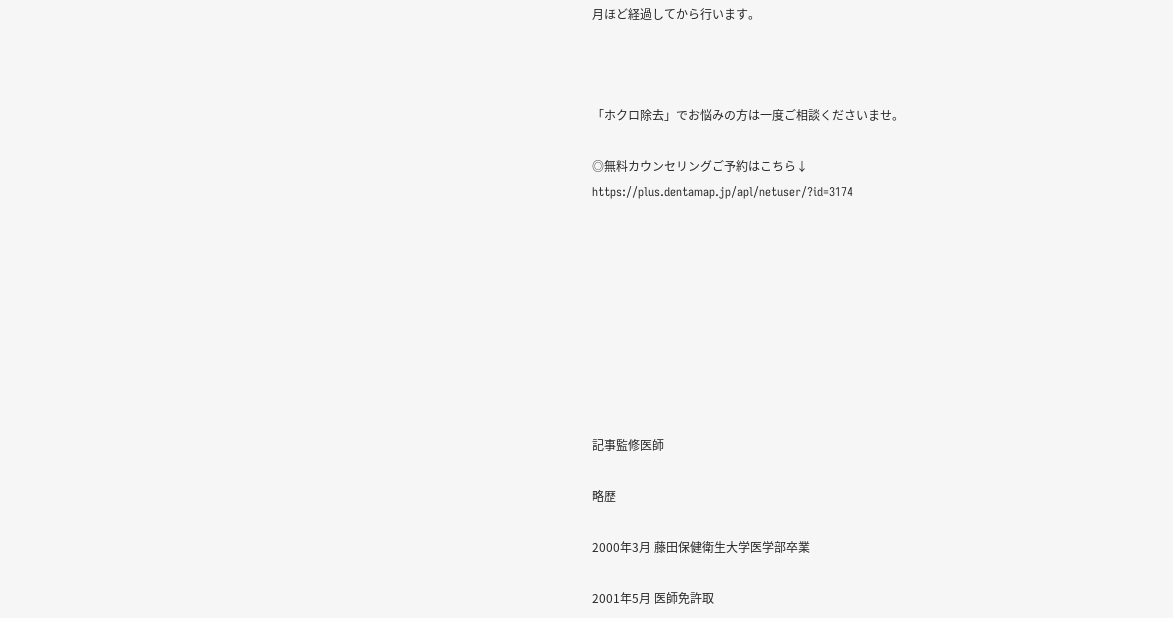月ほど経過してから行います。



「ホクロ除去」でお悩みの方は一度ご相談くださいませ。

◎無料カウンセリングご予約はこちら↓
https://plus.dentamap.jp/apl/netuser/?id=3174









記事監修医師

略歴

2000年3月 藤田保健衛生大学医学部卒業

2001年5月 医師免許取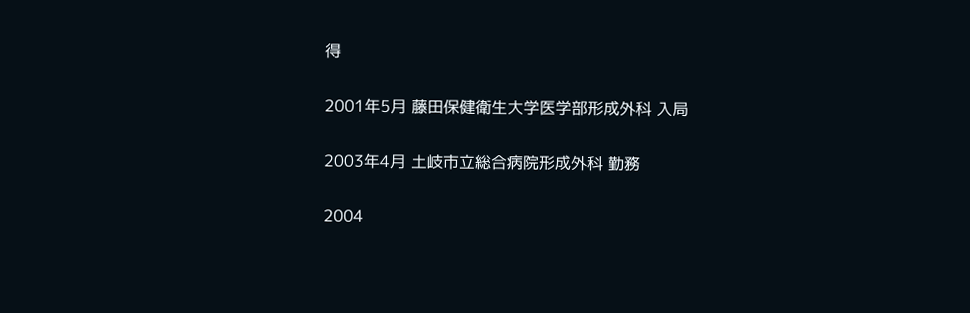得

2001年5月 藤田保健衛生大学医学部形成外科 入局

2003年4月 土岐市立総合病院形成外科 勤務

2004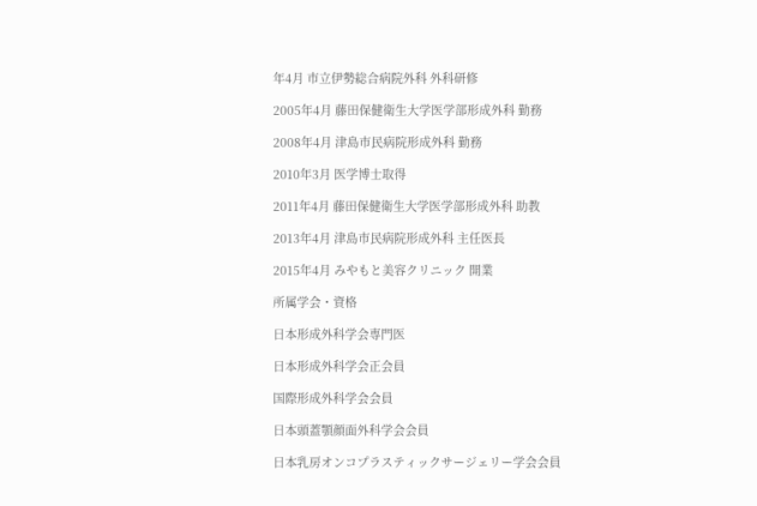年4月 市立伊勢総合病院外科 外科研修

2005年4月 藤田保健衛生大学医学部形成外科 勤務

2008年4月 津島市民病院形成外科 勤務

2010年3月 医学博士取得

2011年4月 藤田保健衛生大学医学部形成外科 助教

2013年4月 津島市民病院形成外科 主任医長

2015年4月 みやもと美容クリニック 開業

所属学会・資格

日本形成外科学会専門医

日本形成外科学会正会員

国際形成外科学会会員

日本頭蓋顎顔面外科学会会員

日本乳房オンコプラスティックサージェリー学会会員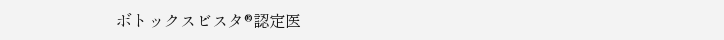ボトックスビスタ®認定医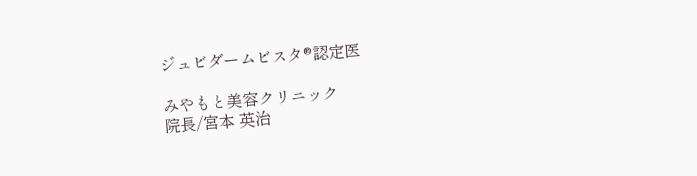ジュビダームビスタ®認定医

みやもと美容クリニック
院長/宮本 英治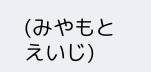(みやもと えいじ)